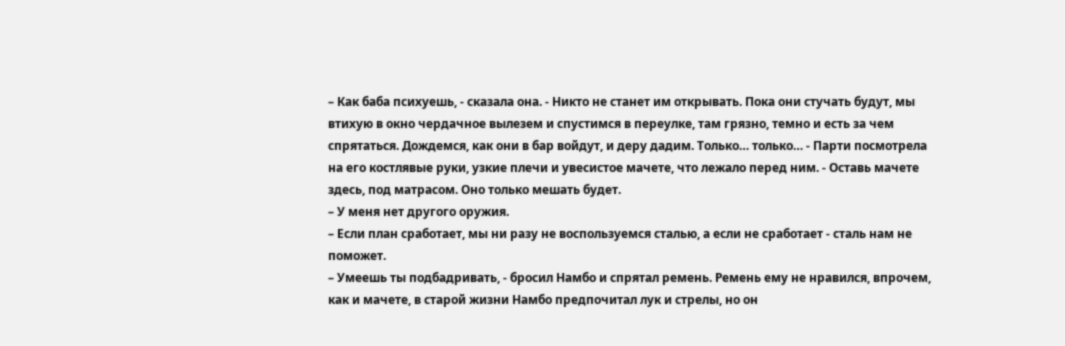– Как баба психуешь, - сказала она. - Никто не станет им открывать. Пока они стучать будут, мы втихую в окно чердачное вылезем и спустимся в переулке, там грязно, темно и есть за чем спрятаться. Дождемся, как они в бар войдут, и деру дадим. Только… только… - Парти посмотрела на его костлявые руки, узкие плечи и увесистое мачете, что лежало перед ним. - Оставь мачете здесь, под матрасом. Оно только мешать будет.
– У меня нет другого оружия.
– Если план сработает, мы ни разу не воспользуемся сталью, а если не сработает - сталь нам не поможет.
– Умеешь ты подбадривать, - бросил Намбо и спрятал ремень. Ремень ему не нравился, впрочем, как и мачете, в старой жизни Намбо предпочитал лук и стрелы, но он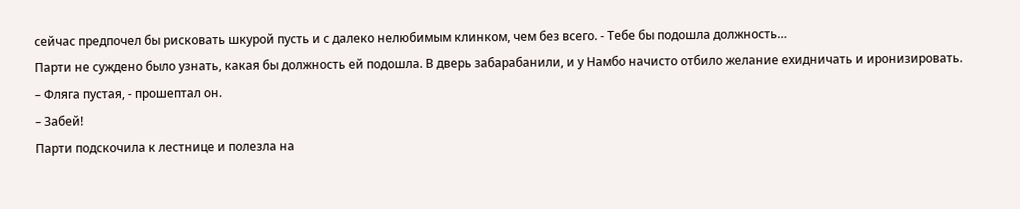сейчас предпочел бы рисковать шкурой пусть и с далеко нелюбимым клинком, чем без всего. - Тебе бы подошла должность…
Парти не суждено было узнать, какая бы должность ей подошла. В дверь забарабанили, и у Намбо начисто отбило желание ехидничать и иронизировать.
– Фляга пустая, - прошептал он.
– Забей!
Парти подскочила к лестнице и полезла на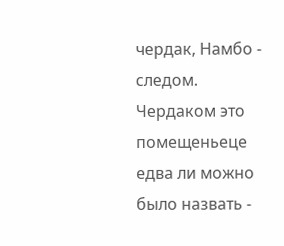чердак, Намбо - следом. Чердаком это помещеньеце едва ли можно было назвать -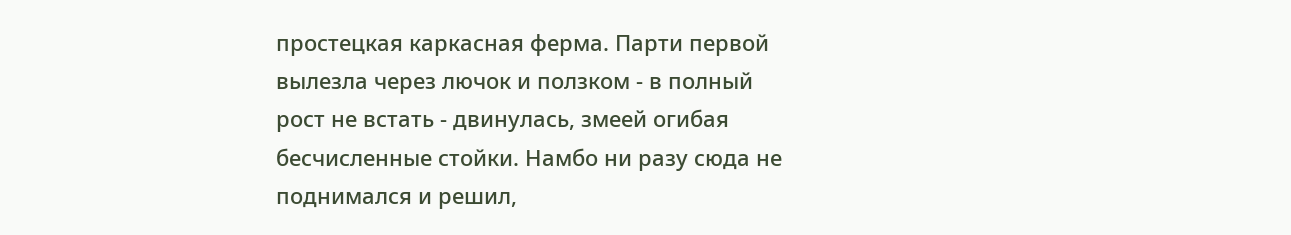простецкая каркасная ферма. Парти первой вылезла через лючок и ползком - в полный рост не встать - двинулась, змеей огибая бесчисленные стойки. Намбо ни разу сюда не поднимался и решил,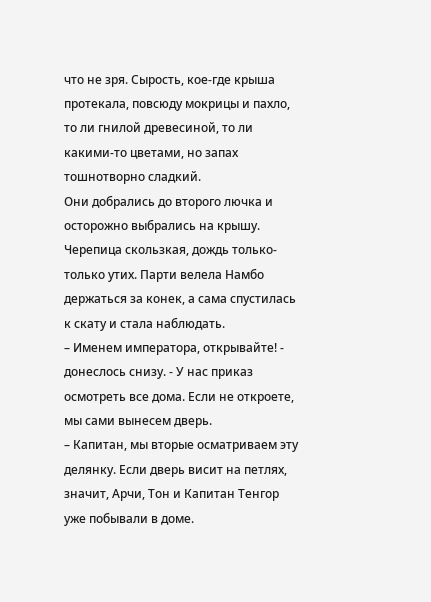что не зря. Сырость, кое-где крыша протекала, повсюду мокрицы и пахло, то ли гнилой древесиной, то ли какими-то цветами, но запах тошнотворно сладкий.
Они добрались до второго лючка и осторожно выбрались на крышу. Черепица скользкая, дождь только-только утих. Парти велела Намбо держаться за конек, а сама спустилась к скату и стала наблюдать.
– Именем императора, открывайте! - донеслось снизу. - У нас приказ осмотреть все дома. Если не откроете, мы сами вынесем дверь.
– Капитан, мы вторые осматриваем эту делянку. Если дверь висит на петлях, значит, Арчи, Тон и Капитан Тенгор уже побывали в доме.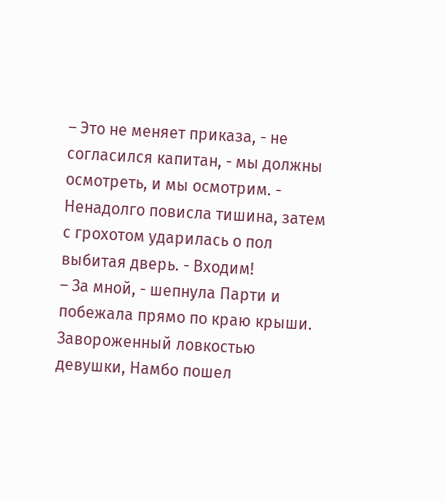– Это не меняет приказа, - не согласился капитан, - мы должны осмотреть, и мы осмотрим. - Ненадолго повисла тишина, затем с грохотом ударилась о пол выбитая дверь. - Входим!
– За мной, - шепнула Парти и побежала прямо по краю крыши.
Завороженный ловкостью девушки, Намбо пошел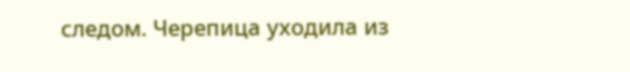следом. Черепица уходила из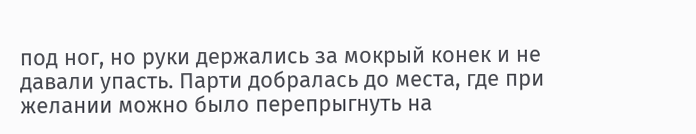под ног, но руки держались за мокрый конек и не давали упасть. Парти добралась до места, где при желании можно было перепрыгнуть на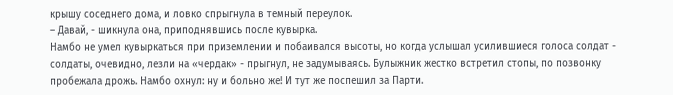крышу соседнего дома, и ловко спрыгнула в темный переулок.
– Давай, - шикнула она, приподнявшись после кувырка.
Намбо не умел кувыркаться при приземлении и побаивался высоты, но когда услышал усилившиеся голоса солдат - солдаты, очевидно, лезли на «чердак» - прыгнул, не задумываясь. Булыжник жестко встретил стопы, по позвонку пробежала дрожь. Намбо охнул: ну и больно же! И тут же поспешил за Парти.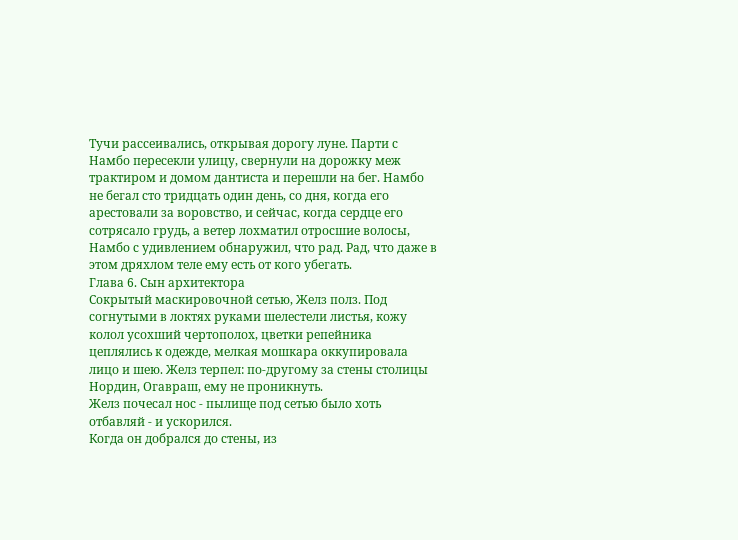Тучи рассеивались, открывая дорогу луне. Парти с Намбо пересекли улицу, свернули на дорожку меж трактиром и домом дантиста и перешли на бег. Намбо не бегал сто тридцать один день, со дня, когда его арестовали за воровство, и сейчас, когда сердце его сотрясало грудь, а ветер лохматил отросшие волосы, Намбо с удивлением обнаружил, что рад. Рад, что даже в этом дряхлом теле ему есть от кого убегать.
Глава 6. Сын архитектора
Сокрытый маскировочной сетью, Желз полз. Под согнутыми в локтях руками шелестели листья, кожу колол усохший чертополох, цветки репейника цеплялись к одежде, мелкая мошкара оккупировала лицо и шею. Желз терпел: по-другому за стены столицы Нордин, Огавраш, ему не проникнуть.
Желз почесал нос - пылище под сетью было хоть отбавляй - и ускорился.
Когда он добрался до стены, из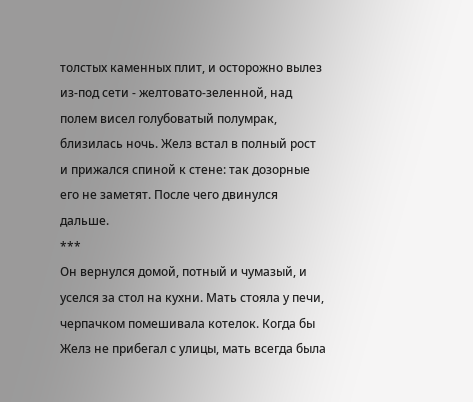толстых каменных плит, и осторожно вылез из-под сети - желтовато-зеленной, над полем висел голубоватый полумрак, близилась ночь. Желз встал в полный рост и прижался спиной к стене: так дозорные его не заметят. После чего двинулся дальше.
***
Он вернулся домой, потный и чумазый, и уселся за стол на кухни. Мать стояла у печи, черпачком помешивала котелок. Когда бы Желз не прибегал с улицы, мать всегда была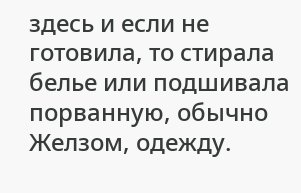здесь и если не готовила, то стирала белье или подшивала порванную, обычно Желзом, одежду.